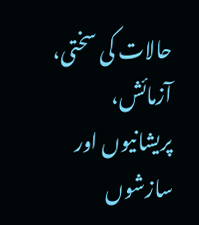حالات کی سختی، آزمائش، پریشانیوں اور سازشوں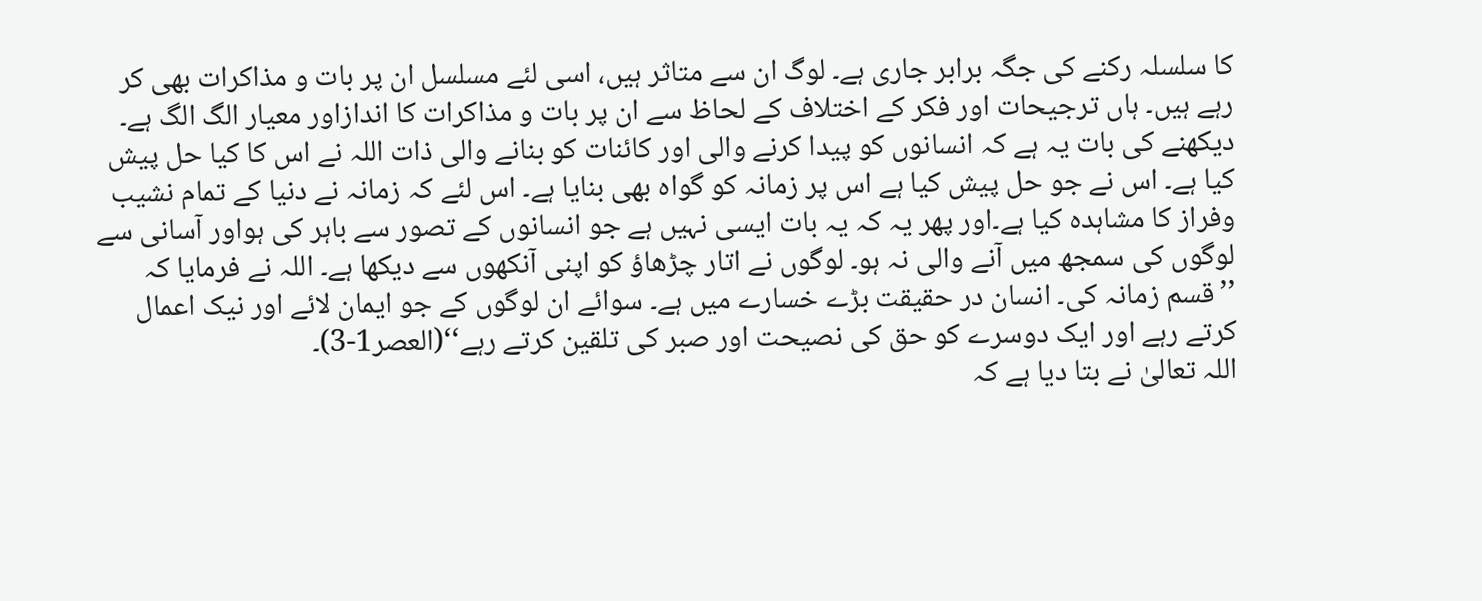کا سلسلہ رکنے کی جگہ برابر جاری ہے۔ لوگ ان سے متاثر ہیں، اسی لئے مسلسل ان پر بات و مذاکرات بھی کر رہے ہیں۔ ہاں ترجیحات اور فکر کے اختلاف کے لحاظ سے ان پر بات و مذاکرات کا اندازاور معیار الگ الگ ہے۔ دیکھنے کی بات یہ ہے کہ انسانوں کو پیدا کرنے والی اور کائنات کو بنانے والی ذات اللہ نے اس کا کیا حل پیش کیا ہے۔ اس نے جو حل پیش کیا ہے اس پر زمانہ کو گواہ بھی بنایا ہے۔ اس لئے کہ زمانہ نے دنیا کے تمام نشیب وفراز کا مشاہدہ کیا ہے۔اور پھر یہ کہ یہ بات ایسی نہیں ہے جو انسانوں کے تصور سے باہر کی ہواور آسانی سے لوگوں کی سمجھ میں آنے والی نہ ہو۔ لوگوں نے اتار چڑھاؤ کو اپنی آنکھوں سے دیکھا ہے۔ اللہ نے فرمایا کہ ’’قسم زمانہ کی۔ انسان در حقیقت بڑے خسارے میں ہے۔ سوائے ان لوگوں کے جو ایمان لائے اور نیک اعمال کرتے رہے اور ایک دوسرے کو حق کی نصیحت اور صبر کی تلقین کرتے رہے‘‘(العصر1-3)۔
اللہ تعالیٰ نے بتا دیا ہے کہ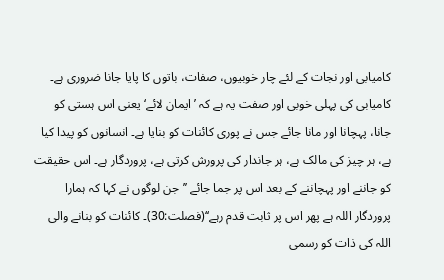کامیابی اور نجات کے لئے چار خوبیوں، صفات، باتوں کا پایا جانا ضروری ہے۔ کامیابی کی پہلی خوبی اور صفت یہ ہے کہ ’ ایمان لائے‘ یعنی اس ہستی کو جانا، پہچانا اور مانا جائے جس نے پوری کائنات کو بنایا ہے۔ انسانوں کو پیدا کیا ہے، ہر چیز کی مالک ہے، ہر جاندار کی پرورش کرتی ہے، پروردگار ہے۔ اس حقیقت کو جاننے اور پہچاننے کے بعد اس پر جما جائے ’’جن لوگوں نے کہا کہ ہمارا پروردگار اللہ ہے پھر اس پر ثابت قدم رہے‘‘(فصلت:30)۔ کائنات کو بنانے والی اللہ کی ذات کو رسمی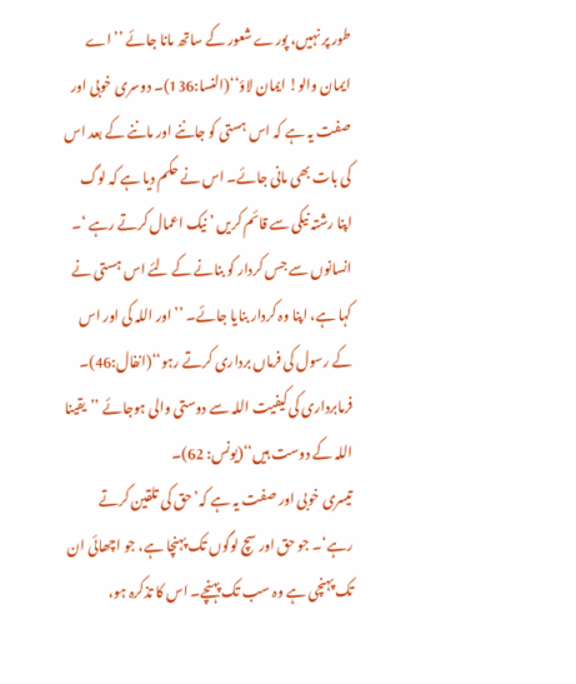طور پر نہیں، پورے شعور کے ساتھ مانا جائے ’’اے ایمان والو! ایمان لاؤ‘‘(النسا:136)۔ دوسری خوبی اور صفت یہ ہے کہ اس ہستی کو جاننے اور ماننے کے بعد اس کی بات بھی مانی جائے۔ اس نے حکم دیا ہے کہ لوگ اپنا رشتہ نیکی سے قائم کریں ’ نیک اعمال کرتے رہے ‘۔ انسانوں سے جس کردار کو بنانے کے لئے اس ہستی نے کہا ہے، اپنا وہ کردار بنایا جائے۔ ’’ اور اللہ کی اور اس کے رسول کی فرماں برداری کرتے رہو‘‘(انفال:46)۔ فرمابرداری کی کیفیت اللہ سے دوستی والی ہوجائے ’’یقینا اللہ کے دوست ہیں‘‘(یونس: 62)۔
تیسری خوبی اور صفت یہ ہے کہ’حق کی تلقین کرتے رہے‘۔ جو حق اور سچ لوگوں تک پہنچا ہے، جو اچھائی ان تک پہنچی ہے وہ سب تک پہنچے۔ اس کا تذکرہ ہو،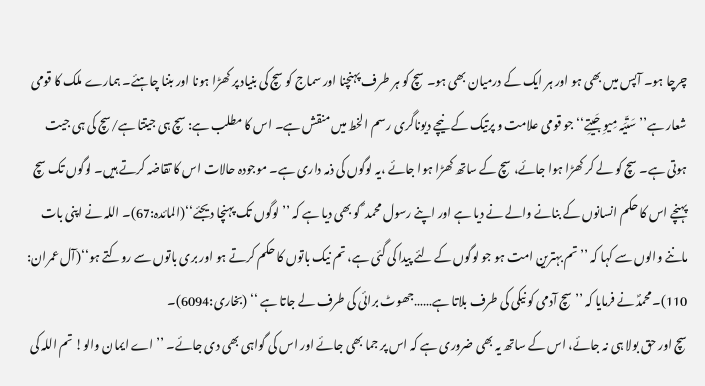چرچا ہو۔ آپس میں بھی ہو اور ہر ایک کے درمیان بھی ہو۔ سچ کو ہر طرف پہنچنا اور سماج کو سچ کی بنیاد پر کھڑا ہونا اور بننا چاہئے۔ ہمارے ملک کا قومی شعار ہے’’ سَتّیَہ مِیوِ جَیتِے‘‘ جو قومی علامت و پرتیک کے نیچے دیوناگری رسم الخط میں منقش ہے۔ اس کا مطلب ہے: سچ ہی جیتتا ہے/سچ کی ہی جیت ہوتی ہے۔ سچ کو لے کر کھڑا ہوا جائے، سچ کے ساتھ کھڑا ہوا جائے ،یہ لوگوں کی ذمہ داری ہے۔ موجودہ حالات اس کا تقاضہ کرتے ہیں۔ لوگوں تک سچ پہنچے اس کا حکم انسانوں کے بنانے والے نے دیا ہے اور اپنے رسول محمد ؐ کو بھی دیا ہے کہ ’’ لوگوں تک پہنچا دیجئے‘‘(المائدہ:67)۔ اللہ نے اپنی بات ماننے والوں سے کہا کہ ’’تم بہترین امت ہو جو لوگوں کے لئے پیدا کی گئی ہے، تم نیک باتوں کا حکم کرتے ہو اور بری باتوں سے روکتے ہو‘‘(آل عمران: 110)۔محمدؐ نے فرمایا کہ ’’ سچ آدمی کو نیکی کی طرف بلاتا ہے……جھوٹ برائی کی طرف لے جاتا ہے ‘‘ (بخاری:6094)۔
سچ اور حق بولا ہی نہ جائے، اس کے ساتھ یہ بھی ضروری ہے کہ اس پر جما بھی جائے اور اس کی گواہی بھی دی جائے۔ ’’ اے ایمان والو! تم اللہ کی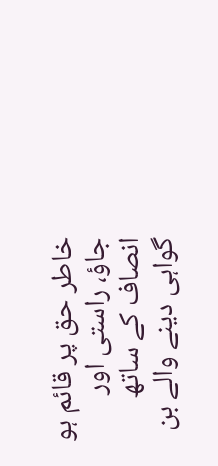خاطر حق پر قائم ہو جاؤ، راستی اور انصاف کے ساتھ گواہی دینے والے بن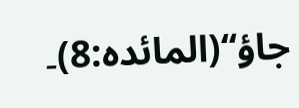جاؤ‘‘(المائدہ:8)۔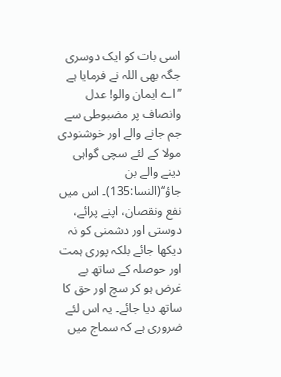اسی بات کو ایک دوسری جگہ بھی اللہ نے فرمایا ہے ’’اے ایمان والو! عدل وانصاف پر مضبوطی سے جم جانے والے اور خوشنودی مولا کے لئے سچی گواہی دینے والے بن جاؤ‘‘(النسا:135)۔ اس میں نفع ونقصان، اپنے پرائے، دوستی اور دشمنی کو نہ دیکھا جائے بلکہ پوری ہمت اور حوصلہ کے ساتھ بے غرض ہو کر سچ اور حق کا ساتھ دیا جائے۔ یہ اس لئے ضروری ہے کہ سماج میں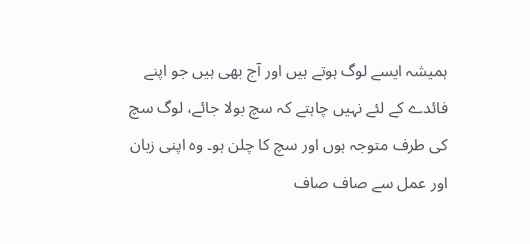ہمیشہ ایسے لوگ ہوتے ہیں اور آج بھی ہیں جو اپنے فائدے کے لئے نہیں چاہتے کہ سچ بولا جائے، لوگ سچ کی طرف متوجہ ہوں اور سچ کا چلن ہو۔ وہ اپنی زبان اور عمل سے صاف صاف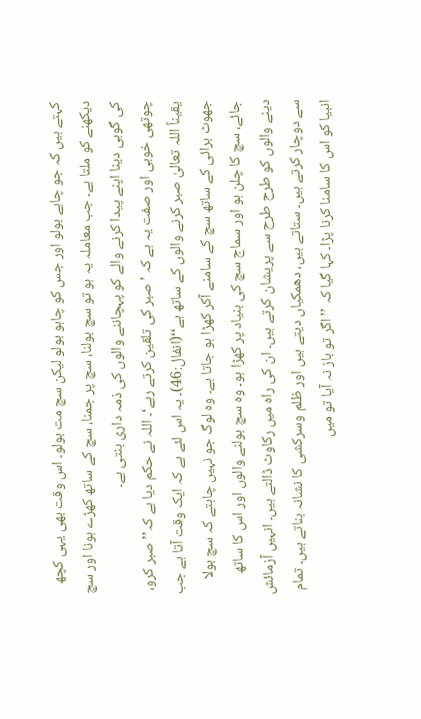کہتے ہیں کہ جو چاہے بولو اور جس کو چاہو بولو لیکن سچ مت بولو۔ اس وقت بھی یہی کچھ دیکھنے کو ملتا ہے۔ جب معاملہ یہ ہو تو سچ بولنا، سچ پر جمنا، سچ کے ساتھ کھڑے ہونا اور سچ کی گوہی دینا اپنے پیدا کرنے والے کو پہچاننے والوں کی ذمہ داری بنتی ہے۔
چوتھی خوبی اور صفت یہ ہے کہ ’صبر کی تلقین کرتے رہے‘۔ اللہ نے حکم دیا ہے کہ’’صبر کرو، یقیناً اللہ تعالیٰ صبر کرنے والوں کے ساتھ ہے‘‘(انفال:46)۔ یہ اس لئے ہے کہ ایک وقت آتا ہے جب جھوٹ برائی کے ساتھ سچ کے سامنے آکر کھڑا ہو جاتا ہے۔ وہ لوگ جو نہیں چاہتے کہ سچ بولا جائے، سچ کا چلن ہو اور سماج سچ کی بنیاد پر کھڑا ہو۔ وہ سچ بولنے والوں اور اس کا ساتھ دینے والوں کو طرح طرح سے پریشان کرتے ہیں۔ ان کی راہ میں رکاوٹ ڈالتے ہیں۔ انہیں آزمائش سے دوچار کرتے ہیں۔ ستاتے ہیں، دھمکیاں دیتے ہیں اور ظلم وسرکشی کا نشانہ بناتے ہیں۔ تمام انبیا کو اس کا سامنا کرنا پڑا۔ کہا گیا کہ ’’اگر تو باز نہ آیا تو میں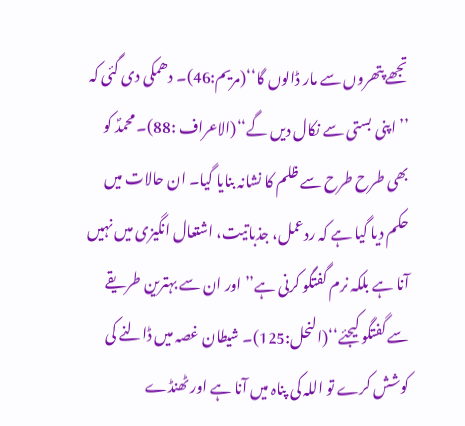تجھے پتھروں سے مار ڈالوں گا‘‘(مریم:46)۔ دھمکی دی گئی کہ ’’ اپنی بستی سے نکال دیں گے‘‘(الاعراف :88)۔ محمدؐ کو بھی طرح طرح سے ظلم کا نشانہ بنایا گیا۔ ان حالات میں حکم دیا گیا ہے کہ ردعمل، جذباتیت، اشتعال انگیزی میں نہیں آنا ہے بلکہ نرم گفتگو کرنی ہے’’اور ان سے بہترین طریقے سے گفتگو کیجئے‘‘(النحل:125)۔ شیطان غصہ میں ڈالنے کی کوشش کرے تو اللہ کی پناہ میں آنا ہے اور ٹھنڈے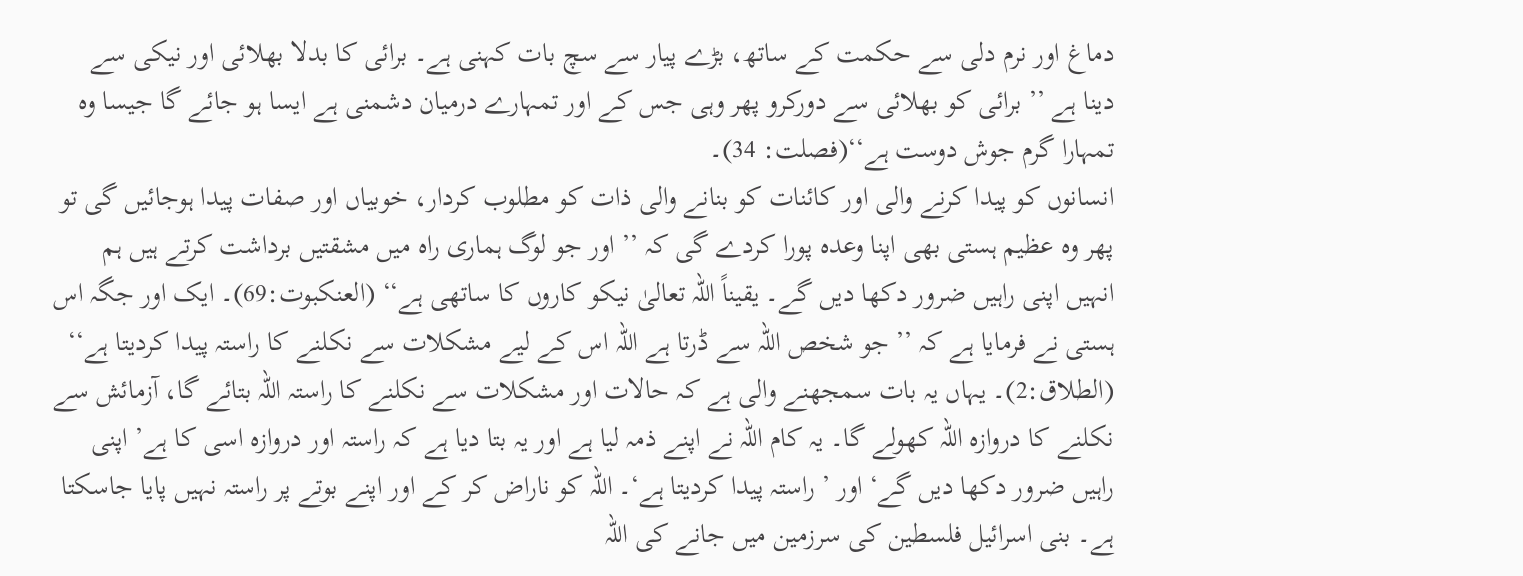دماغ اور نرم دلی سے حکمت کے ساتھ، بڑے پیار سے سچ بات کہنی ہے۔ برائی کا بدلا بھلائی اور نیکی سے دینا ہے ’’ برائی کو بھلائی سے دورکرو پھر وہی جس کے اور تمہارے درمیان دشمنی ہے ایسا ہو جائے گا جیسا وہ تمہارا گرم جوش دوست ہے‘‘(فصلت: 34)۔
انسانوں کو پیدا کرنے والی اور کائنات کو بنانے والی ذات کو مطلوب کردار، خوبیاں اور صفات پیدا ہوجائیں گی تو پھر وہ عظیم ہستی بھی اپنا وعدہ پورا کردے گی کہ ’’ اور جو لوگ ہماری راہ میں مشقتیں برداشت کرتے ہیں ہم انہیں اپنی راہیں ضرور دکھا دیں گے۔ یقیناً اللہ تعالیٰ نیکو کاروں کا ساتھی ہے‘‘ (العنکبوت:69)۔ ایک اور جگہ اس ہستی نے فرمایا ہے کہ ’’ جو شخص اللہ سے ڈرتا ہے اللہ اس کے لیے مشکلات سے نکلنے کا راستہ پیدا کردیتا ہے‘‘ (الطلاق:2)۔ یہاں یہ بات سمجھنے والی ہے کہ حالات اور مشکلات سے نکلنے کا راستہ اللہ بتائے گا، آزمائش سے نکلنے کا دروازہ اللہ کھولے گا۔ یہ کام اللہ نے اپنے ذمہ لیا ہے اور یہ بتا دیا ہے کہ راستہ اور دروازہ اسی کا ہے’ اپنی راہیں ضرور دکھا دیں گے‘ اور ’ راستہ پیدا کردیتا ہے‘۔ اللہ کو ناراض کر کے اور اپنے بوتے پر راستہ نہیں پایا جاسکتا ہے۔ بنی اسرائیل فلسطین کی سرزمین میں جانے کی اللہ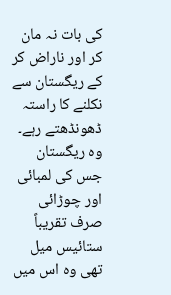کی بات نہ مان کر اور ناراض کر کے ریگستان سے نکلنے کا راستہ ڈھونڈھتے رہے۔ وہ ریگستان جس کی لمبائی اور چوڑائی صرف تقریباً ستائیس میل تھی وہ اس میں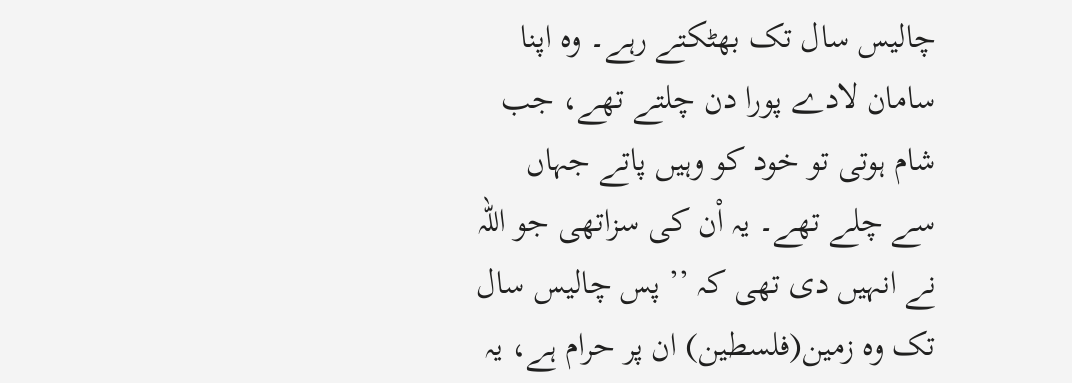چالیس سال تک بھٹکتے رہے۔ وہ اپنا سامان لادے پورا دن چلتے تھے، جب شام ہوتی تو خود کو وہیں پاتے جہاں سے چلے تھے۔ یہ اْن کی سزاتھی جو اللہ نے انہیں دی تھی کہ ’’ پس چالیس سال تک وہ زمین(فلسطین) ان پر حرام ہے، یہ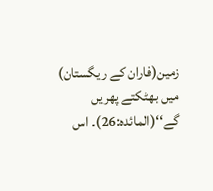زمین(فاران کے ریگستان) میں بھٹکتے پھریں گے‘‘(المائدہ:26)۔ اس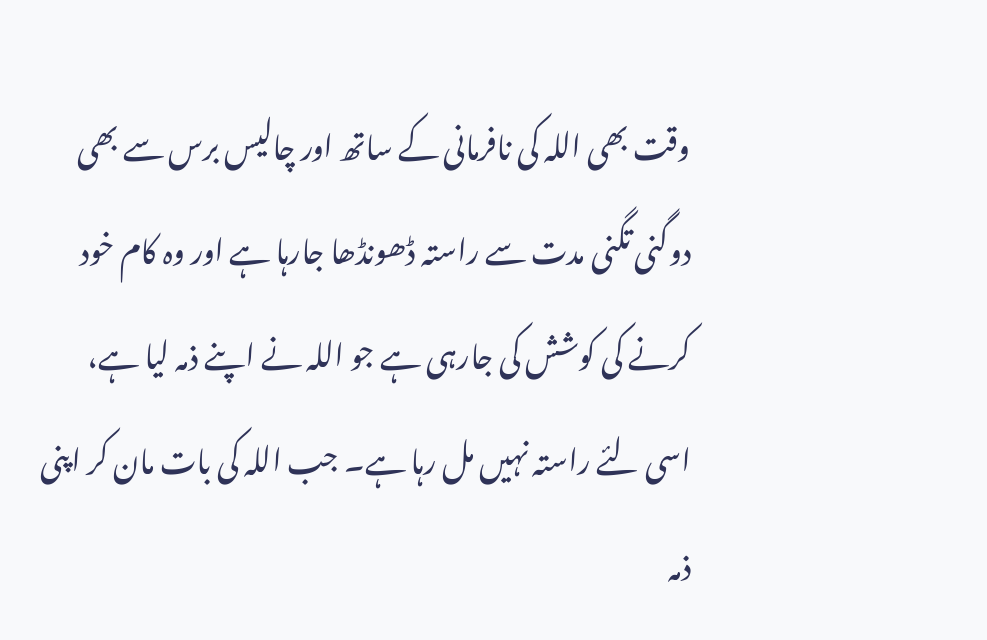وقت بھی اللہ کی نافرمانی کے ساتھ اور چالیس برس سے بھی دوگنی تگنی مدت سے راستہ ڈھونڈھا جارہا ہے اور وہ کام خود کرنے کی کوشش کی جارہی ہے جو اللہ نے اپنے ذمہ لیا ہے، اسی لئے راستہ نہیں مل رہا ہے۔ جب اللہ کی بات مان کر اپنی ذمہ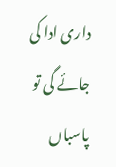داری ادا کی جائے گی تو پاسباں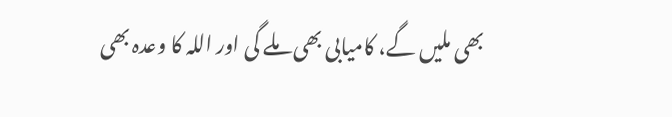بھی ملیں گے، کامیابی بھی ملے گی اور اللہ کا وعدہ بھی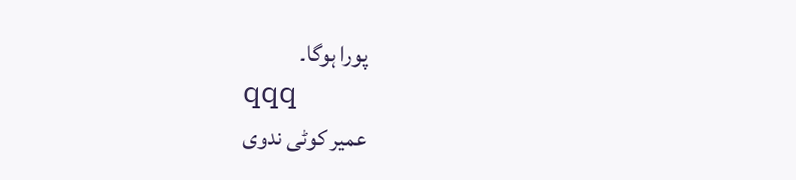پورا ہوگا۔
qqq
عمیر کوٹی ندوی